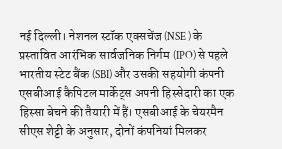नई दिल्ली। नेशनल स्टॉक एक्सचेंज (NSE ) के प्रस्तावित आरंभिक सार्वजनिक निर्गम (IPO) से पहले भारतीय स्टेट बैंक (SBI) और उसकी सहयोगी कंपनी एसबीआई कैपिटल मार्केट्स अपनी हिस्सेदारी का एक हिस्सा बेचने की तैयारी में हैं। एसबीआई के चेयरमैन सीएस शेट्टी के अनुसार, दोनों कंपनियां मिलकर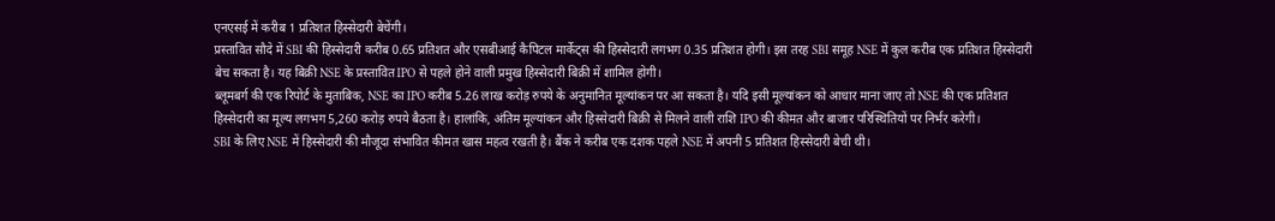एनएसई में करीब 1 प्रतिशत हिस्सेदारी बेचेंगी।
प्रस्तावित सौदे में SBI की हिस्सेदारी करीब 0.65 प्रतिशत और एसबीआई कैपिटल मार्केट्स की हिस्सेदारी लगभग 0.35 प्रतिशत होगी। इस तरह SBI समूह NSE में कुल करीब एक प्रतिशत हिस्सेदारी बेच सकता है। यह बिक्री NSE के प्रस्तावित IPO से पहले होने वाली प्रमुख हिस्सेदारी बिक्री में शामिल होगी।
ब्लूमबर्ग की एक रिपोर्ट के मुताबिक, NSE का IPO करीब 5.26 लाख करोड़ रुपये के अनुमानित मूल्यांकन पर आ सकता है। यदि इसी मूल्यांकन को आधार माना जाए तो NSE की एक प्रतिशत हिस्सेदारी का मूल्य लगभग 5,260 करोड़ रुपये बैठता है। हालांकि, अंतिम मूल्यांकन और हिस्सेदारी बिक्री से मिलने वाली राशि IPO की कीमत और बाजार परिस्थितियों पर निर्भर करेगी।
SBI के लिए NSE में हिस्सेदारी की मौजूदा संभावित कीमत खास महत्व रखती है। बैंक ने करीब एक दशक पहले NSE में अपनी 5 प्रतिशत हिस्सेदारी बेची थी।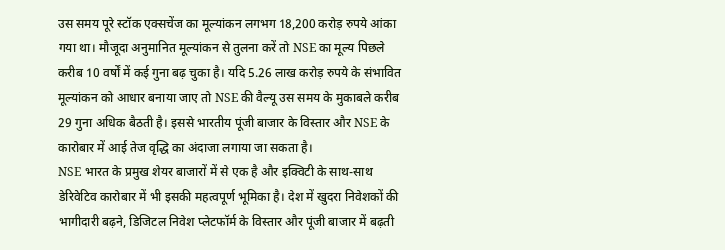उस समय पूरे स्टॉक एक्सचेंज का मूल्यांकन लगभग 18,200 करोड़ रुपये आंका गया था। मौजूदा अनुमानित मूल्यांकन से तुलना करें तो NSE का मूल्य पिछले करीब 10 वर्षों में कई गुना बढ़ चुका है। यदि 5.26 लाख करोड़ रुपये के संभावित मूल्यांकन को आधार बनाया जाए तो NSE की वैल्यू उस समय के मुकाबले करीब 29 गुना अधिक बैठती है। इससे भारतीय पूंजी बाजार के विस्तार और NSE के कारोबार में आई तेज वृद्धि का अंदाजा लगाया जा सकता है।
NSE भारत के प्रमुख शेयर बाजारों में से एक है और इक्विटी के साथ-साथ डेरिवेटिव कारोबार में भी इसकी महत्वपूर्ण भूमिका है। देश में खुदरा निवेशकों की भागीदारी बढ़ने, डिजिटल निवेश प्लेटफॉर्म के विस्तार और पूंजी बाजार में बढ़ती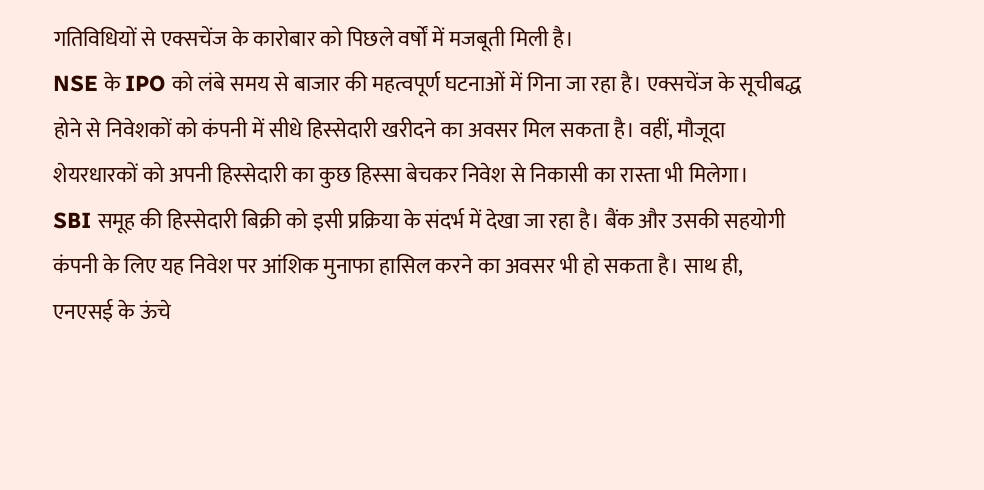गतिविधियों से एक्सचेंज के कारोबार को पिछले वर्षों में मजबूती मिली है।
NSE के IPO को लंबे समय से बाजार की महत्वपूर्ण घटनाओं में गिना जा रहा है। एक्सचेंज के सूचीबद्ध होने से निवेशकों को कंपनी में सीधे हिस्सेदारी खरीदने का अवसर मिल सकता है। वहीं, मौजूदा शेयरधारकों को अपनी हिस्सेदारी का कुछ हिस्सा बेचकर निवेश से निकासी का रास्ता भी मिलेगा।
SBI समूह की हिस्सेदारी बिक्री को इसी प्रक्रिया के संदर्भ में देखा जा रहा है। बैंक और उसकी सहयोगी कंपनी के लिए यह निवेश पर आंशिक मुनाफा हासिल करने का अवसर भी हो सकता है। साथ ही, एनएसई के ऊंचे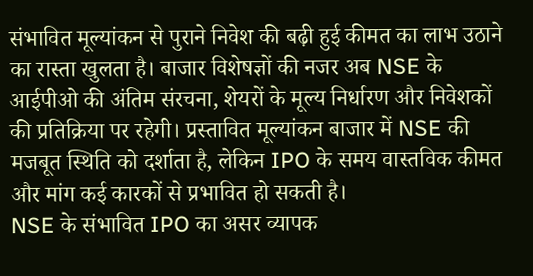संभावित मूल्यांकन से पुराने निवेश की बढ़ी हुई कीमत का लाभ उठाने का रास्ता खुलता है। बाजार विशेषज्ञों की नजर अब NSE के आईपीओ की अंतिम संरचना, शेयरों के मूल्य निर्धारण और निवेशकों की प्रतिक्रिया पर रहेगी। प्रस्तावित मूल्यांकन बाजार में NSE की मजबूत स्थिति को दर्शाता है, लेकिन IPO के समय वास्तविक कीमत और मांग कई कारकों से प्रभावित हो सकती है।
NSE के संभावित IPO का असर व्यापक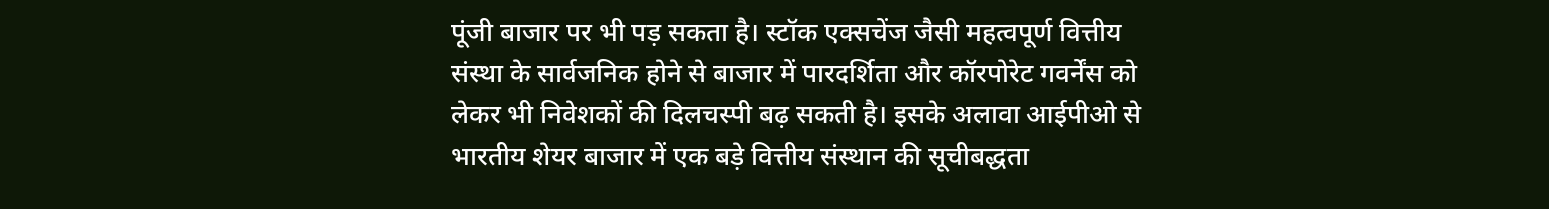पूंजी बाजार पर भी पड़ सकता है। स्टॉक एक्सचेंज जैसी महत्वपूर्ण वित्तीय संस्था के सार्वजनिक होने से बाजार में पारदर्शिता और कॉरपोरेट गवर्नेंस को लेकर भी निवेशकों की दिलचस्पी बढ़ सकती है। इसके अलावा आईपीओ से भारतीय शेयर बाजार में एक बड़े वित्तीय संस्थान की सूचीबद्धता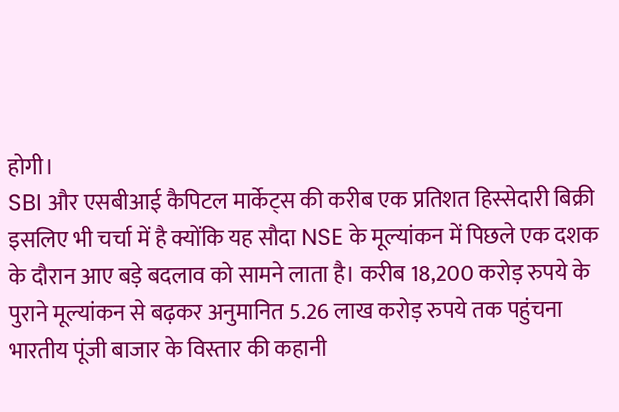होगी।
SBI और एसबीआई कैपिटल मार्केट्स की करीब एक प्रतिशत हिस्सेदारी बिक्री इसलिए भी चर्चा में है क्योंकि यह सौदा NSE के मूल्यांकन में पिछले एक दशक के दौरान आए बड़े बदलाव को सामने लाता है। करीब 18,200 करोड़ रुपये के पुराने मूल्यांकन से बढ़कर अनुमानित 5.26 लाख करोड़ रुपये तक पहुंचना भारतीय पूंजी बाजार के विस्तार की कहानी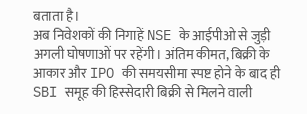बताता है।
अब निवेशकों की निगाहें NSE के आईपीओ से जुड़ी अगली घोषणाओं पर रहेंगी। अंतिम कीमत, बिक्री के आकार और IPO की समयसीमा स्पष्ट होने के बाद ही SBI समूह की हिस्सेदारी बिक्री से मिलने वाली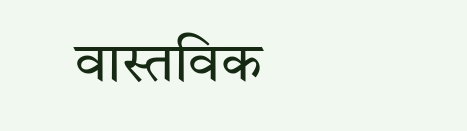वास्तविक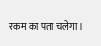रकम का पता चलेगा।